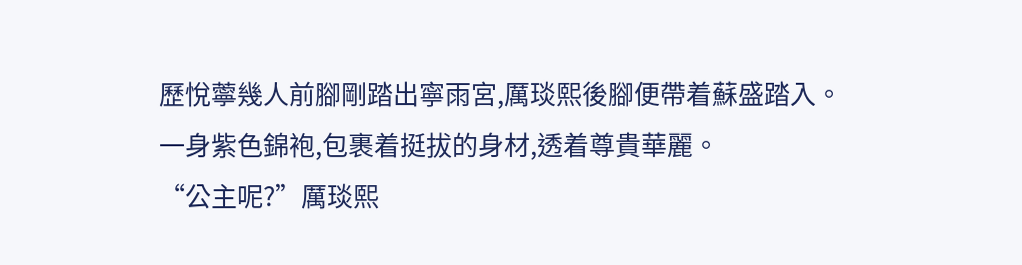歷悅薴幾人前腳剛踏出寧雨宮,厲琰熙後腳便帶着蘇盛踏入。
一身紫色錦袍,包裹着挺拔的身材,透着尊貴華麗。
“公主呢?”厲琰熙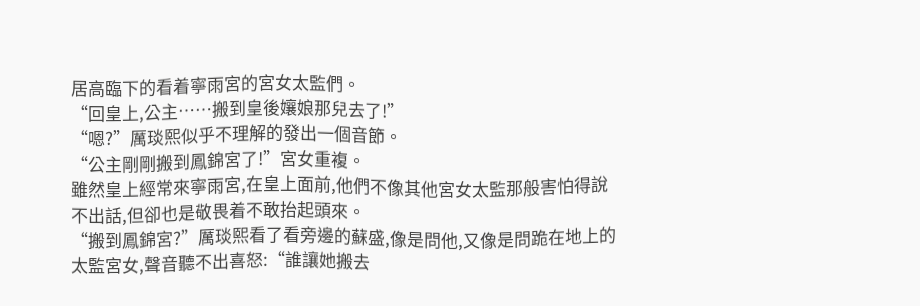居高臨下的看着寧雨宮的宮女太監們。
“回皇上,公主……搬到皇後孃娘那兒去了!”
“嗯?”厲琰熙似乎不理解的發出一個音節。
“公主剛剛搬到鳳錦宮了!”宮女重複。
雖然皇上經常來寧雨宮,在皇上面前,他們不像其他宮女太監那般害怕得說不出話,但卻也是敬畏着不敢抬起頭來。
“搬到鳳錦宮?”厲琰熙看了看旁邊的蘇盛,像是問他,又像是問跪在地上的太監宮女,聲音聽不出喜怒:“誰讓她搬去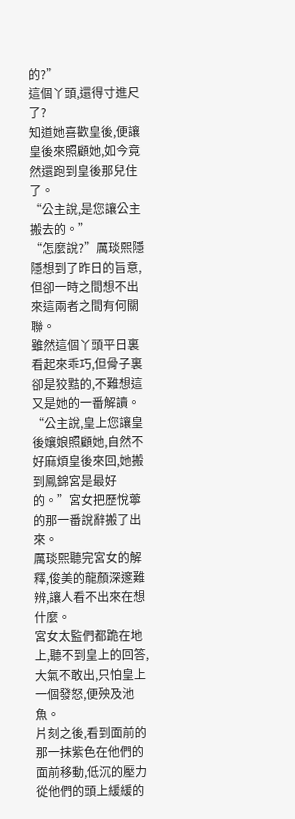的?”
這個丫頭,還得寸進尺了?
知道她喜歡皇後,便讓皇後來照顧她,如今竟然還跑到皇後那兒住了。
“公主說,是您讓公主搬去的。”
“怎麼說?”厲琰熙隱隱想到了昨日的旨意,但卻一時之間想不出來這兩者之間有何關聯。
雖然這個丫頭平日裏看起來乖巧,但骨子裏卻是狡黠的,不難想這又是她的一番解讀。
“公主說,皇上您讓皇後孃娘照顧她,自然不好麻煩皇後來回,她搬到鳳錦宮是最好的。”宮女把歷悅薴的那一番說辭搬了出來。
厲琰熙聽完宮女的解釋,俊美的龍顏深邃難辨,讓人看不出來在想什麼。
宮女太監們都跪在地上,聽不到皇上的回答,大氣不敢出,只怕皇上一個發怒,便殃及池魚。
片刻之後,看到面前的那一抹紫色在他們的面前移動,低沉的壓力從他們的頭上緩緩的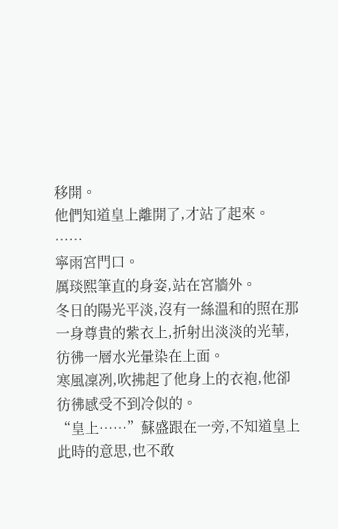移開。
他們知道皇上離開了,才站了起來。
……
寧雨宮門口。
厲琰熙筆直的身姿,站在宮牆外。
冬日的陽光平淡,沒有一絲溫和的照在那一身尊貴的紫衣上,折射出淡淡的光華,彷彿一層水光暈染在上面。
寒風凜冽,吹拂起了他身上的衣袍,他卻彷彿感受不到冷似的。
“皇上……”蘇盛跟在一旁,不知道皇上此時的意思,也不敢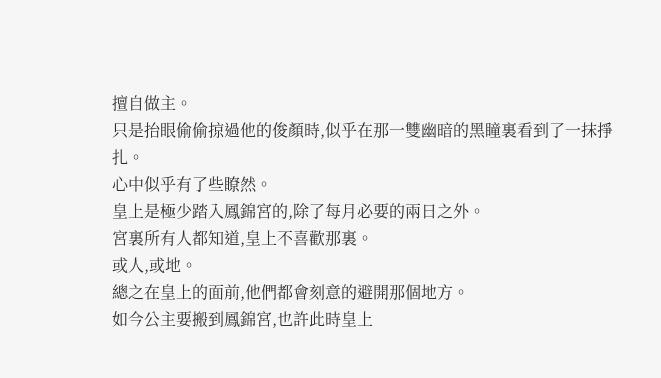擅自做主。
只是抬眼偷偷掠過他的俊顏時,似乎在那一雙幽暗的黑瞳裏看到了一抹掙扎。
心中似乎有了些瞭然。
皇上是極少踏入鳳錦宮的,除了每月必要的兩日之外。
宮裏所有人都知道,皇上不喜歡那裏。
或人,或地。
總之在皇上的面前,他們都會刻意的避開那個地方。
如今公主要搬到鳳錦宮,也許此時皇上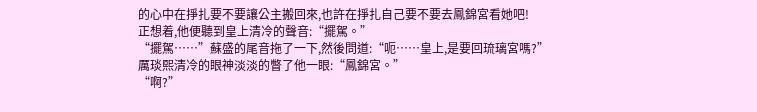的心中在掙扎要不要讓公主搬回來,也許在掙扎自己要不要去鳳錦宮看她吧!
正想着,他便聽到皇上清冷的聲音:“擺駕。”
“擺駕……”蘇盛的尾音拖了一下,然後問道:“呃……皇上,是要回琉璃宮嗎?”
厲琰熙清冷的眼神淡淡的瞥了他一眼:“鳳錦宮。”
“啊?”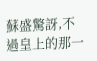蘇盛驚訝,不過皇上的那一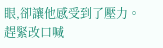眼,卻讓他感受到了壓力。
趕緊改口喊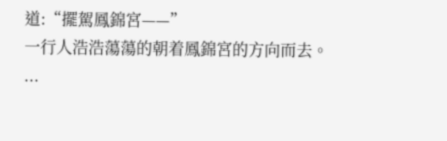道:“擺駕鳳錦宮——”
一行人浩浩蕩蕩的朝着鳳錦宮的方向而去。
...